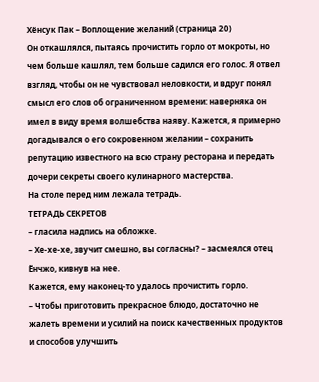Хёнсук Пак – Воплощение желаний (страница 20)
Он откашлялся, пытаясь прочистить горло от мокроты, но чем больше кашлял, тем больше садился его голос. Я отвел взгляд, чтобы он не чувствовал неловкости, и вдруг понял смысл его слов об ограниченном времени: наверняка он имел в виду время волшебства наяву. Кажется, я примерно догадывался о его сокровенном желании – сохранить репутацию известного на всю страну ресторана и передать дочери секреты своего кулинарного мастерства.
На столе перед ним лежала тетрадь.
ТЕТРАДЬ СЕКРЕТОВ
– гласила надпись на обложке.
– Хе-хе-хе, звучит смешно, вы согласны? – засмеялся отец Ёнчжо, кивнув на нее.
Кажется, ему наконец-то удалось прочистить горло.
– Чтобы приготовить прекрасное блюдо, достаточно не жалеть времени и усилий на поиск качественных продуктов и способов улучшить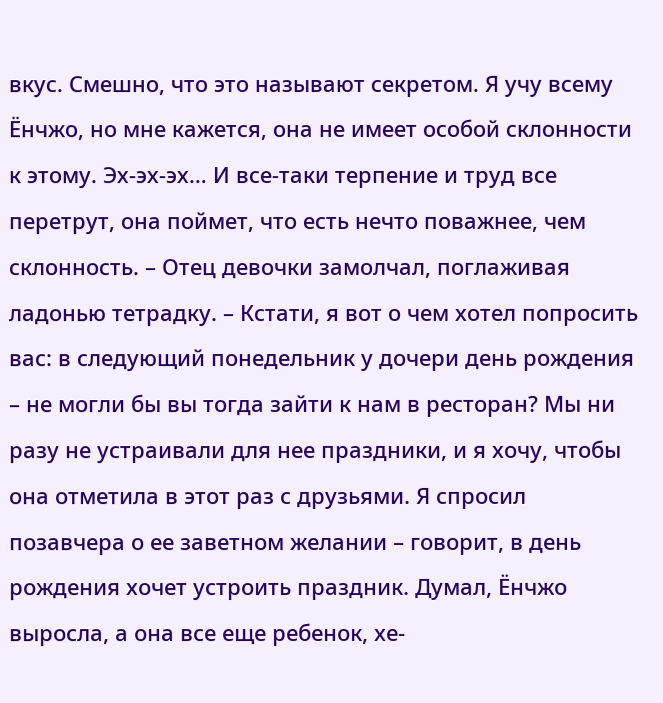вкус. Смешно, что это называют секретом. Я учу всему Ёнчжо, но мне кажется, она не имеет особой склонности к этому. Эх-эх-эх… И все-таки терпение и труд все перетрут, она поймет, что есть нечто поважнее, чем склонность. – Отец девочки замолчал, поглаживая ладонью тетрадку. – Кстати, я вот о чем хотел попросить вас: в следующий понедельник у дочери день рождения – не могли бы вы тогда зайти к нам в ресторан? Мы ни разу не устраивали для нее праздники, и я хочу, чтобы она отметила в этот раз с друзьями. Я спросил позавчера о ее заветном желании – говорит, в день рождения хочет устроить праздник. Думал, Ёнчжо выросла, а она все еще ребенок, хе-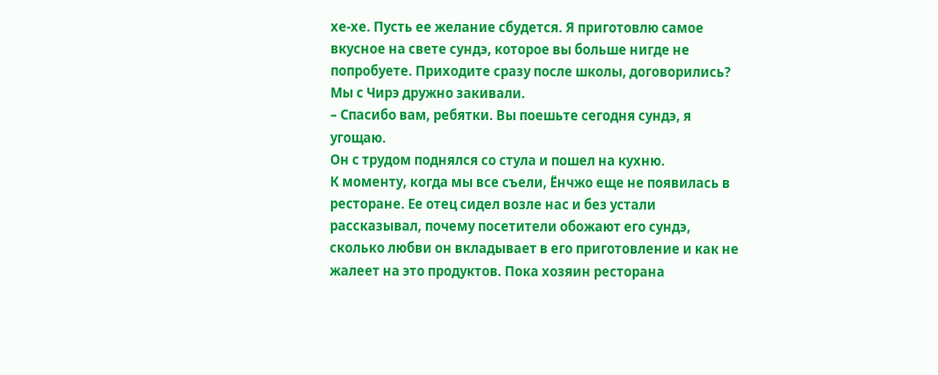хе-хе. Пусть ее желание сбудется. Я приготовлю самое вкусное на свете сундэ, которое вы больше нигде не попробуете. Приходите сразу после школы, договорились?
Мы с Чирэ дружно закивали.
– Спасибо вам, ребятки. Вы поешьте сегодня сундэ, я угощаю.
Он с трудом поднялся со стула и пошел на кухню.
К моменту, когда мы все съели, Ёнчжо еще не появилась в ресторане. Ее отец сидел возле нас и без устали рассказывал, почему посетители обожают его сундэ, сколько любви он вкладывает в его приготовление и как не жалеет на это продуктов. Пока хозяин ресторана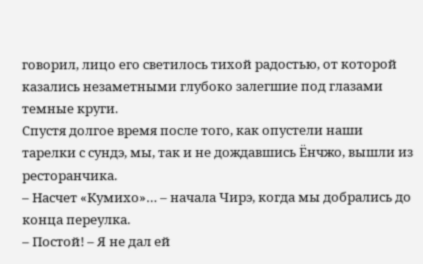говорил, лицо его светилось тихой радостью, от которой казались незаметными глубоко залегшие под глазами темные круги.
Спустя долгое время после того, как опустели наши тарелки с сундэ, мы, так и не дождавшись Ёнчжо, вышли из ресторанчика.
– Насчет «Кумихо»… – начала Чирэ, когда мы добрались до конца переулка.
– Постой! – Я не дал ей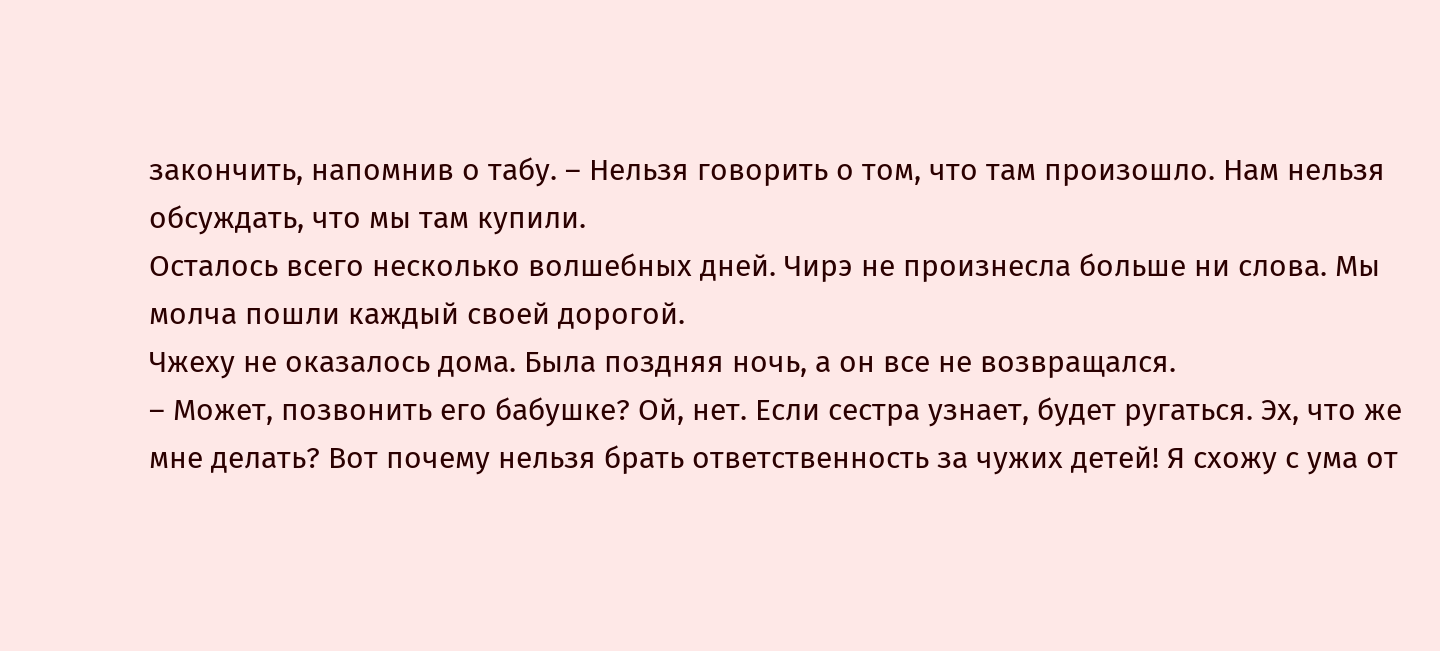закончить, напомнив о табу. – Нельзя говорить о том, что там произошло. Нам нельзя обсуждать, что мы там купили.
Осталось всего несколько волшебных дней. Чирэ не произнесла больше ни слова. Мы молча пошли каждый своей дорогой.
Чжеху не оказалось дома. Была поздняя ночь, а он все не возвращался.
– Может, позвонить его бабушке? Ой, нет. Если сестра узнает, будет ругаться. Эх, что же мне делать? Вот почему нельзя брать ответственность за чужих детей! Я схожу с ума от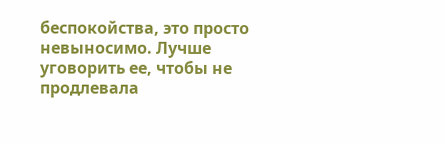беспокойства, это просто невыносимо. Лучше уговорить ее, чтобы не продлевала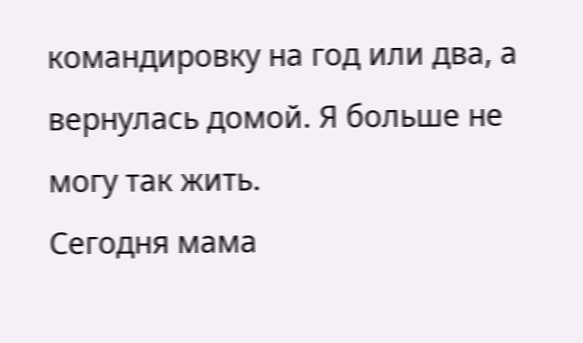командировку на год или два, а вернулась домой. Я больше не могу так жить.
Сегодня мама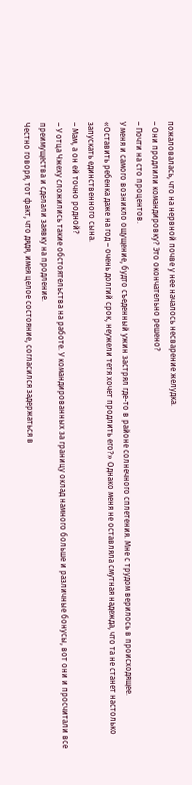пожаловалась, что на нервной почве у нее началось несварение желудка.
– Они продлили командировку? Это окончательно решено?
– Почти на сто процентов.
У меня и самого возникло ощущение, будто съеденный ужин застрял где-то в районе солнечного сплетения. Мне с трудом верилось в происходящее.
«Оставить ребенка даже на год – очень долгий срок, неужели тетя хочет продлить его?» Однако меня не оставляла смутная надежда, что та не станет настолько запускать единственного сына.
– Мам, а он ей точно родной?
– У отца Чжеху сложились такие обстоятельства на работе. У командированных за границу оклад намного больше и различные бонусы, вот они и просчитали все преимущества и сделали заявку на продление.
Честно говоря, тот факт, что дядя, имея целое состояние, согласился задержаться в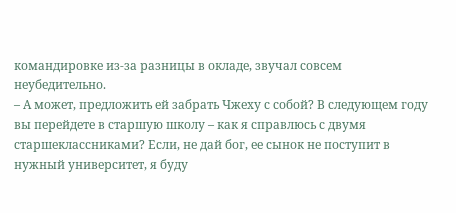командировке из-за разницы в окладе, звучал совсем неубедительно.
– А может, предложить ей забрать Чжеху с собой? В следующем году вы перейдете в старшую школу – как я справлюсь с двумя старшеклассниками? Если, не дай бог, ее сынок не поступит в нужный университет, я буду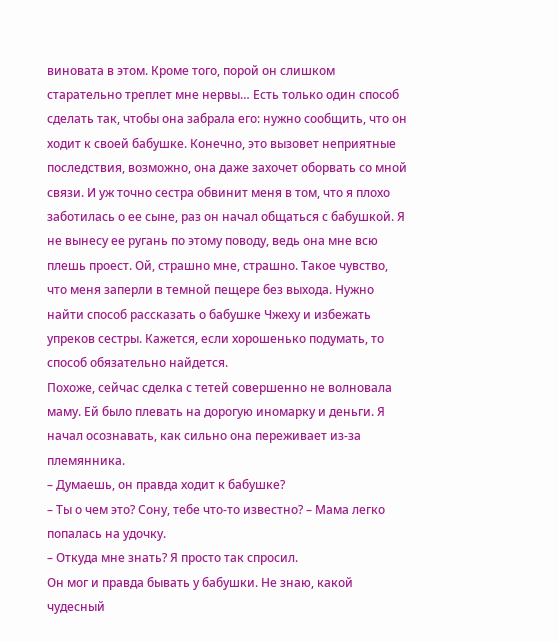виновата в этом. Кроме того, порой он слишком старательно треплет мне нервы… Есть только один способ сделать так, чтобы она забрала его: нужно сообщить, что он ходит к своей бабушке. Конечно, это вызовет неприятные последствия, возможно, она даже захочет оборвать со мной связи. И уж точно сестра обвинит меня в том, что я плохо заботилась о ее сыне, раз он начал общаться с бабушкой. Я не вынесу ее ругань по этому поводу, ведь она мне всю плешь проест. Ой, страшно мне, страшно. Такое чувство, что меня заперли в темной пещере без выхода. Нужно найти способ рассказать о бабушке Чжеху и избежать упреков сестры. Кажется, если хорошенько подумать, то способ обязательно найдется.
Похоже, сейчас сделка с тетей совершенно не волновала маму. Ей было плевать на дорогую иномарку и деньги. Я начал осознавать, как сильно она переживает из-за племянника.
– Думаешь, он правда ходит к бабушке?
– Ты о чем это? Сону, тебе что-то известно? – Мама легко попалась на удочку.
– Откуда мне знать? Я просто так спросил.
Он мог и правда бывать у бабушки. Не знаю, какой чудесный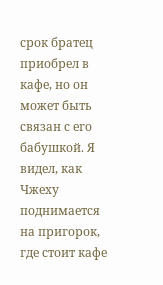срок братец приобрел в кафе, но он может быть связан с его бабушкой. Я видел, как Чжеху поднимается на пригорок, где стоит кафе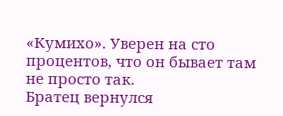«Кумихо». Уверен на сто процентов, что он бывает там не просто так.
Братец вернулся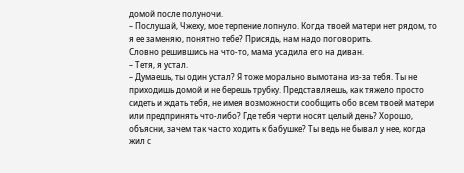домой после полуночи.
– Послушай, Чжеху, мое терпение лопнуло. Когда твоей матери нет рядом, то я ее заменяю, понятно тебе? Присядь, нам надо поговорить.
Словно решившись на что-то, мама усадила его на диван.
– Тетя, я устал.
– Думаешь, ты один устал? Я тоже морально вымотана из-за тебя. Ты не приходишь домой и не берешь трубку. Представляешь, как тяжело просто сидеть и ждать тебя, не имея возможности сообщить обо всем твоей матери или предпринять что-либо? Где тебя черти носят целый день? Хорошо, объясни, зачем так часто ходить к бабушке? Ты ведь не бывал у нее, когда жил с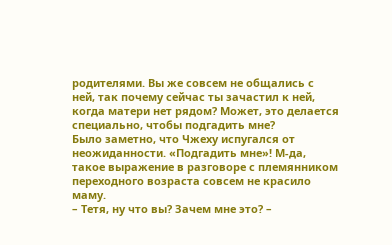родителями. Вы же совсем не общались с ней, так почему сейчас ты зачастил к ней, когда матери нет рядом? Может, это делается специально, чтобы подгадить мне?
Было заметно, что Чжеху испугался от неожиданности. «Подгадить мне»! М-да, такое выражение в разговоре с племянником переходного возраста совсем не красило маму.
– Тетя, ну что вы? Зачем мне это? –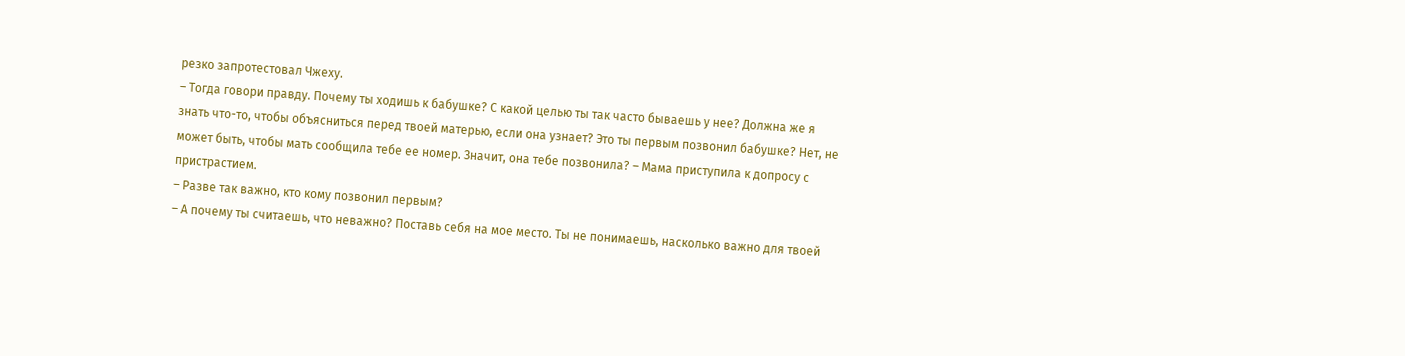резко запротестовал Чжеху.
– Тогда говори правду. Почему ты ходишь к бабушке? С какой целью ты так часто бываешь у нее? Должна же я знать что-то, чтобы объясниться перед твоей матерью, если она узнает? Это ты первым позвонил бабушке? Нет, не может быть, чтобы мать сообщила тебе ее номер. Значит, она тебе позвонила? – Мама приступила к допросу с пристрастием.
– Разве так важно, кто кому позвонил первым?
– А почему ты считаешь, что неважно? Поставь себя на мое место. Ты не понимаешь, насколько важно для твоей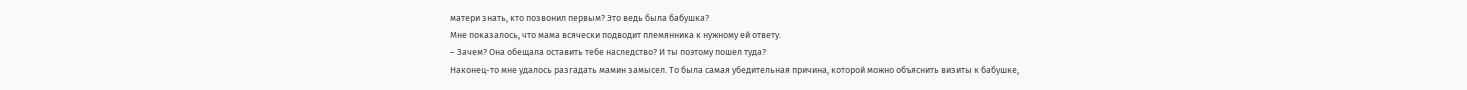матери знать, кто позвонил первым? Это ведь была бабушка?
Мне показалось, что мама всячески подводит племянника к нужному ей ответу.
– Зачем? Она обещала оставить тебе наследство? И ты поэтому пошел туда?
Наконец-то мне удалось разгадать мамин замысел. То была самая убедительная причина, которой можно объяснить визиты к бабушке,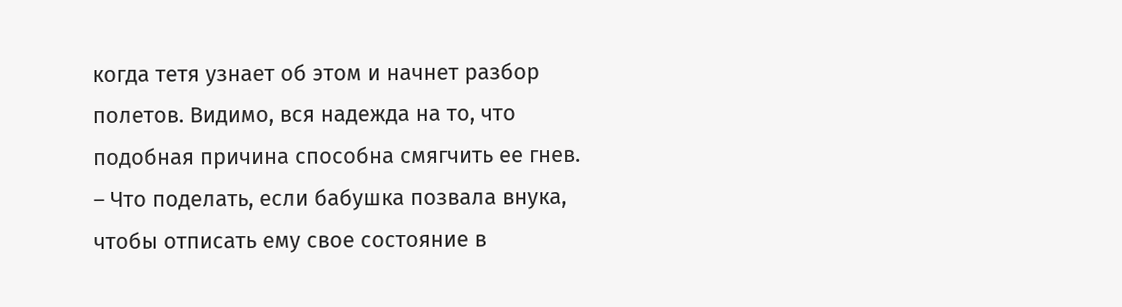когда тетя узнает об этом и начнет разбор полетов. Видимо, вся надежда на то, что подобная причина способна смягчить ее гнев.
– Что поделать, если бабушка позвала внука, чтобы отписать ему свое состояние в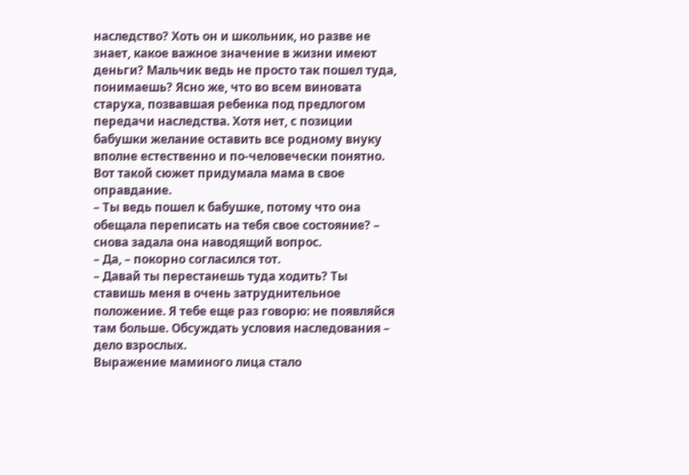наследство? Хоть он и школьник, но разве не знает, какое важное значение в жизни имеют деньги? Мальчик ведь не просто так пошел туда, понимаешь? Ясно же, что во всем виновата старуха, позвавшая ребенка под предлогом передачи наследства. Хотя нет, с позиции бабушки желание оставить все родному внуку вполне естественно и по-человечески понятно.
Вот такой сюжет придумала мама в свое оправдание.
– Ты ведь пошел к бабушке, потому что она обещала переписать на тебя свое состояние? – снова задала она наводящий вопрос.
– Да, – покорно согласился тот.
– Давай ты перестанешь туда ходить? Ты ставишь меня в очень затруднительное положение. Я тебе еще раз говорю: не появляйся там больше. Обсуждать условия наследования – дело взрослых.
Выражение маминого лица стало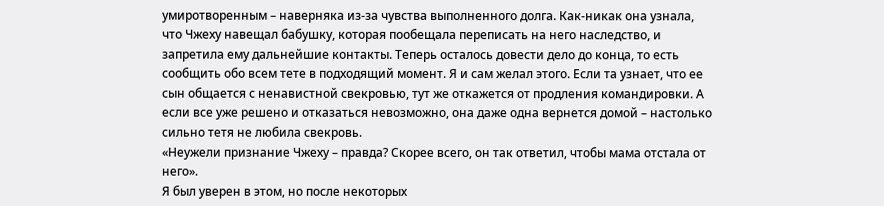умиротворенным – наверняка из-за чувства выполненного долга. Как-никак она узнала, что Чжеху навещал бабушку, которая пообещала переписать на него наследство, и запретила ему дальнейшие контакты. Теперь осталось довести дело до конца, то есть сообщить обо всем тете в подходящий момент. Я и сам желал этого. Если та узнает, что ее сын общается с ненавистной свекровью, тут же откажется от продления командировки. А если все уже решено и отказаться невозможно, она даже одна вернется домой – настолько сильно тетя не любила свекровь.
«Неужели признание Чжеху – правда? Скорее всего, он так ответил, чтобы мама отстала от него».
Я был уверен в этом, но после некоторых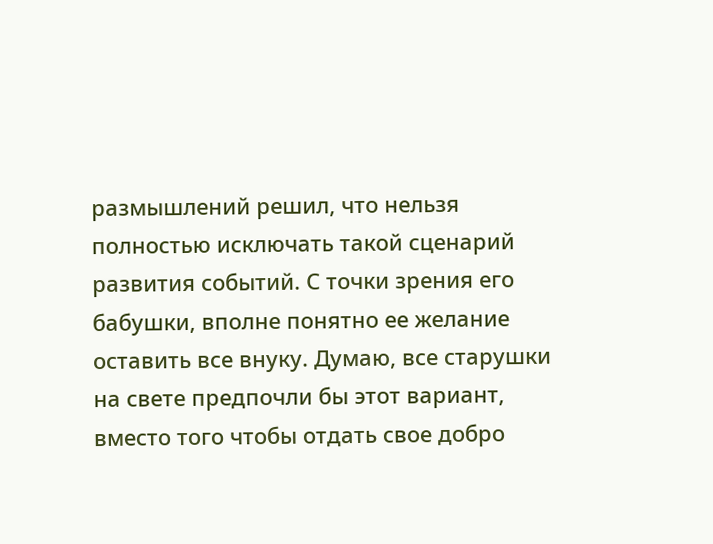размышлений решил, что нельзя полностью исключать такой сценарий развития событий. С точки зрения его бабушки, вполне понятно ее желание оставить все внуку. Думаю, все старушки на свете предпочли бы этот вариант, вместо того чтобы отдать свое добро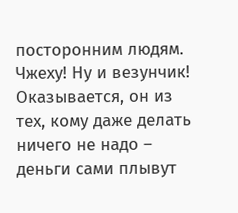посторонним людям. Чжеху! Ну и везунчик! Оказывается, он из тех, кому даже делать ничего не надо – деньги сами плывут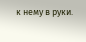к нему в руки.